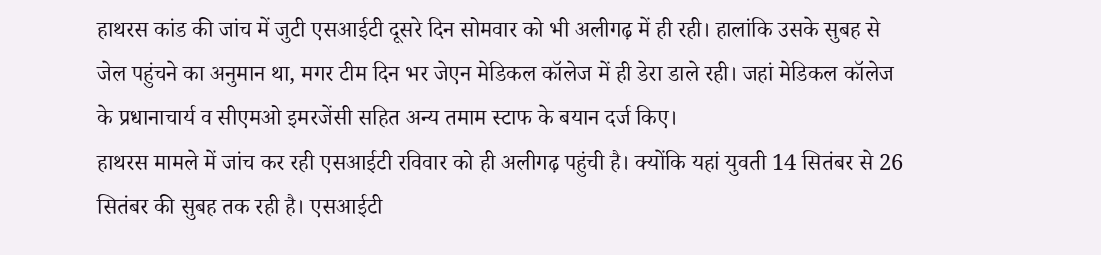हाथरस कांड की जांच में जुटी एसआईटी दूसरे दिन सोमवार को भी अलीगढ़ में ही रही। हालांकि उसके सुबह से जेल पहुंचने का अनुमान था, मगर टीम दिन भर जेएन मेडिकल कॉलेज में ही डेरा डाले रही। जहां मेडिकल कॉलेज के प्रधानाचार्य व सीएमओ इमरजेंसी सहित अन्य तमाम स्टाफ के बयान दर्ज किए।
हाथरस मामले में जांच कर रही एसआईटी रविवार को ही अलीगढ़ पहुंची है। क्योंकि यहां युवती 14 सितंबर से 26 सितंबर की सुबह तक रही है। एसआईटी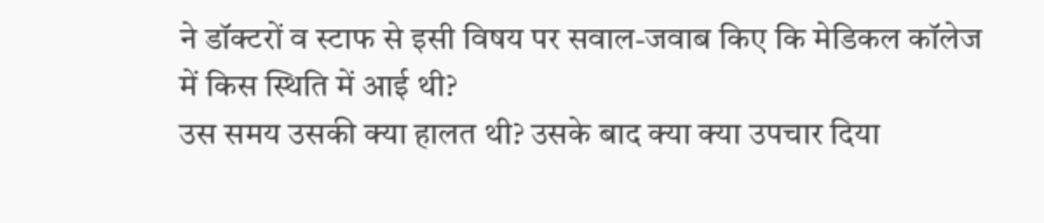ने डॉक्टरों व स्टाफ से इसी विषय पर सवाल-जवाब किए कि मेडिकल कॉलेज में किस स्थिति में आई थी?
उस समय उसकी क्या हालत थी? उसके बाद क्या क्या उपचार दिया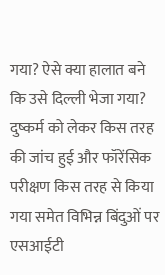गया? ऐसे क्या हालात बने कि उसे दिल्ली भेजा गया? दुष्कर्म को लेकर किस तरह की जांच हुई और फॉरेंसिक परीक्षण किस तरह से किया गया समेत विभिन्न बिंदुओं पर एसआईटी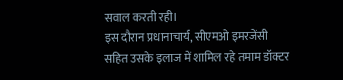सवाल करती रही।
इस दौरान प्रधानाचार्य, सीएमओ इमरजेंसी सहित उसके इलाज में शामिल रहे तमाम डॉक्टर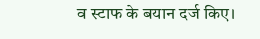व स्टाफ के बयान दर्ज किए।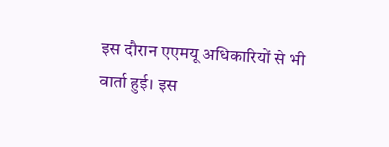इस दौरान एएमयू अधिकारियों से भी वार्ता हुई। इस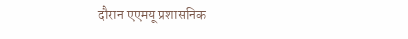दौरान एएमयू प्रशासनिक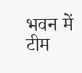भवन में टीम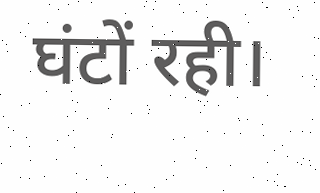घंटों रही।